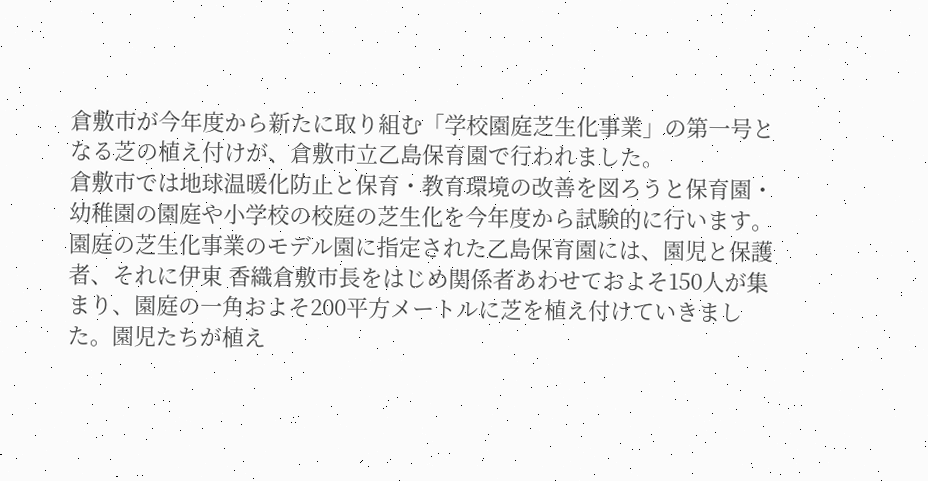倉敷市が今年度から新たに取り組む「学校園庭芝生化事業」の第一号となる芝の植え付けが、倉敷市立乙島保育園で行われました。
倉敷市では地球温暖化防止と保育・教育環境の改善を図ろうと保育園・幼稚園の園庭や小学校の校庭の芝生化を今年度から試験的に行います。園庭の芝生化事業のモデル園に指定された乙島保育園には、園児と保護者、それに伊東 香織倉敷市長をはじめ関係者あわせておよそ150人が集まり、園庭の一角およそ200平方メートルに芝を植え付けていきました。園児たちが植え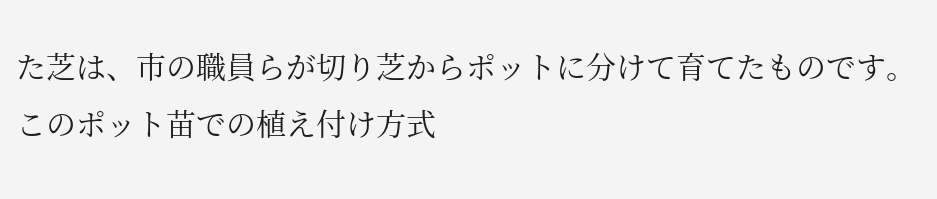た芝は、市の職員らが切り芝からポットに分けて育てたものです。このポット苗での植え付け方式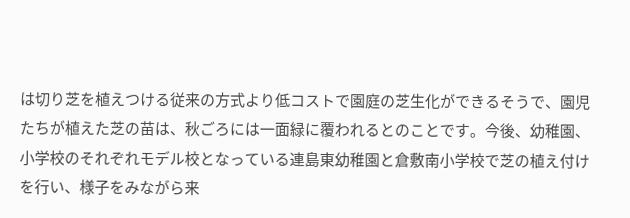は切り芝を植えつける従来の方式より低コストで園庭の芝生化ができるそうで、園児たちが植えた芝の苗は、秋ごろには一面緑に覆われるとのことです。今後、幼稚園、小学校のそれぞれモデル校となっている連島東幼稚園と倉敷南小学校で芝の植え付けを行い、様子をみながら来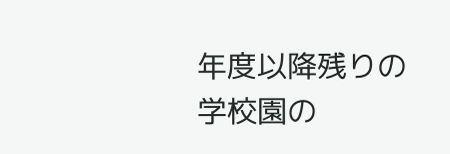年度以降残りの学校園の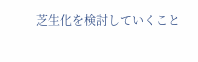芝生化を検討していくこと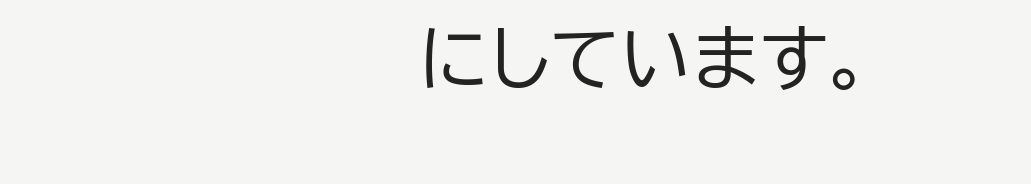にしています。